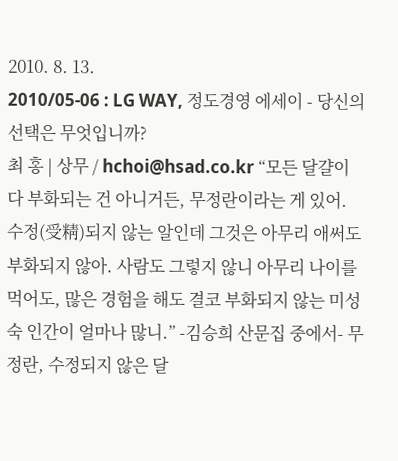2010. 8. 13.
2010/05-06 : LG WAY, 정도경영 에세이 - 당신의 선택은 무엇입니까?
최 홍 | 상무 / hchoi@hsad.co.kr “모든 달걀이 다 부화되는 건 아니거든, 무정란이라는 게 있어. 수정(受精)되지 않는 알인데 그것은 아무리 애써도 부화되지 않아. 사람도 그렇지 않니 아무리 나이를 먹어도, 많은 경험을 해도 결코 부화되지 않는 미성숙 인간이 얼마나 많니.” -김승희 산문집 중에서- 무정란, 수정되지 않은 달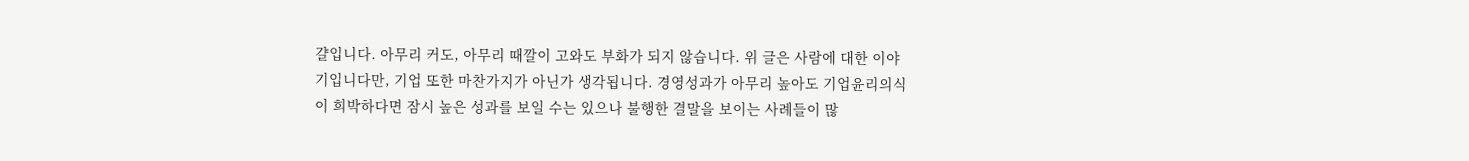걀입니다. 아무리 커도, 아무리 때깔이 고와도 부화가 되지 않습니다. 위 글은 사람에 대한 이야기입니다만, 기업 또한 마찬가지가 아닌가 생각됩니다. 경영성과가 아무리 높아도 기업윤리의식이 희박하다면 잠시 높은 성과를 보일 수는 있으나 불행한 결말을 보이는 사례들이 많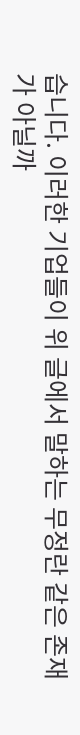습니다. 이러한 기업들이 위 글에서 말하는 무정란 같은 존재가 아닐까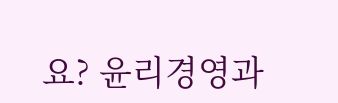요? 윤리경영과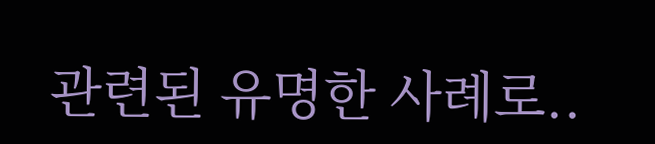관련된 유명한 사례로..